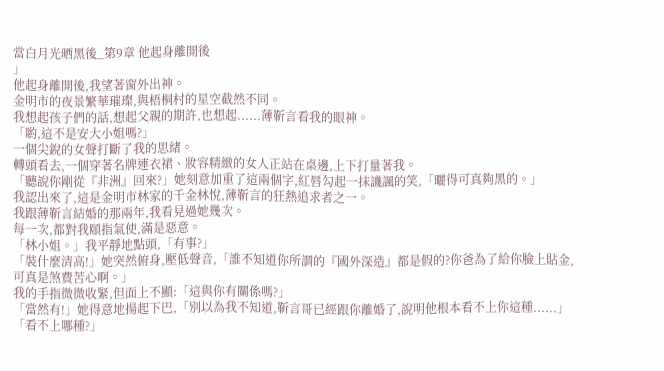當白月光晒黑後_第9章 他起身離開後
」
他起身離開後,我望著窗外出神。
金明市的夜景繁華璀璨,與梧桐村的星空截然不同。
我想起孩子們的話,想起父親的期許,也想起......薄靳言看我的眼神。
「喲,這不是安大小姐嗎?」
一個尖銳的女聲打斷了我的思緒。
轉頭看去,一個穿著名牌連衣裙、妝容精緻的女人正站在桌邊,上下打量著我。
「聽說你剛從『非洲』回來?」她刻意加重了這兩個字,紅唇勾起一抹譏諷的笑,「曬得可真夠黑的。」
我認出來了,這是金明市林家的千金林悅,薄靳言的狂熱追求者之一。
我跟薄靳言結婚的那兩年,我看見過她幾次。
每一次,都對我頤指氣使,滿是惡意。
「林小姐。」我平靜地點頭,「有事?」
「裝什麼清高!」她突然俯身,壓低聲音,「誰不知道你所謂的『國外深造』都是假的?你爸為了給你臉上貼金,可真是煞費苦心啊。」
我的手指微微收緊,但面上不顯:「這與你有關係嗎?」
「當然有!」她得意地揚起下巴,「別以為我不知道,靳言哥已經跟你離婚了,說明他根本看不上你這種......」
「看不上哪種?」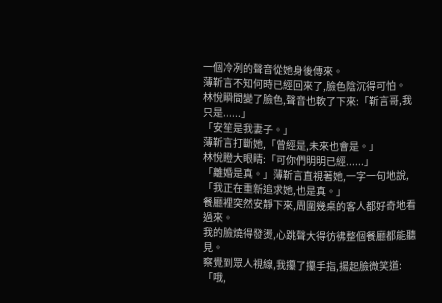一個冷冽的聲音從她身後傳來。
薄靳言不知何時已經回來了,臉色陰沉得可怕。
林悅瞬間變了臉色,聲音也軟了下來:「靳言哥,我只是......」
「安笙是我妻子。」
薄靳言打斷她,「曾經是,未來也會是。」
林悅瞪大眼睛:「可你們明明已經......」
「離婚是真。」薄靳言直視著她,一字一句地說,「我正在重新追求她,也是真。」
餐廳裡突然安靜下來,周圍幾桌的客人都好奇地看過來。
我的臉燒得發燙,心跳聲大得彷彿整個餐廳都能聽見。
察覺到眾人視線,我攥了攥手指,揚起臉微笑道:「哦,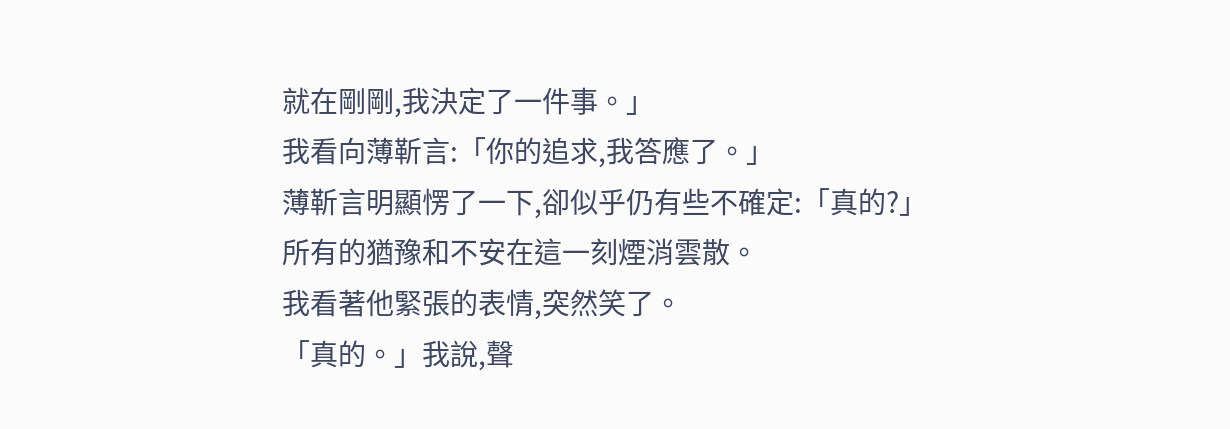就在剛剛,我決定了一件事。」
我看向薄靳言:「你的追求,我答應了。」
薄靳言明顯愣了一下,卻似乎仍有些不確定:「真的?」
所有的猶豫和不安在這一刻煙消雲散。
我看著他緊張的表情,突然笑了。
「真的。」我說,聲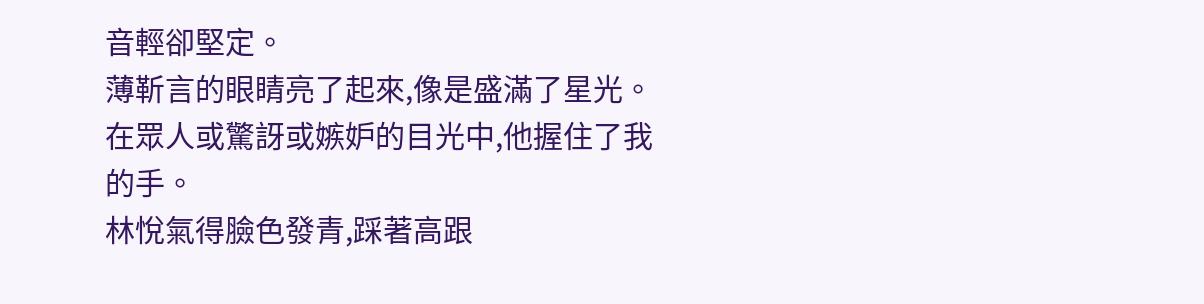音輕卻堅定。
薄靳言的眼睛亮了起來,像是盛滿了星光。
在眾人或驚訝或嫉妒的目光中,他握住了我的手。
林悅氣得臉色發青,踩著高跟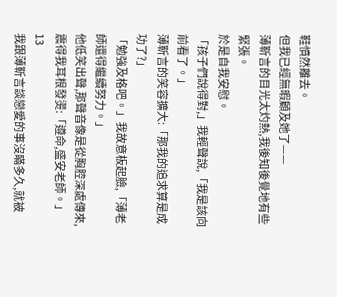鞋憤然離去。
但我已經無暇顧及她了——
薄靳言的目光太灼熱,我後知後覺地有些緊張。
於是自我安慰。
「孩子們說得對,」我輕聲說,「我是該向前看了。」
薄靳言的笑容擴大:「那我的追求算是成功了?」
「勉強及格吧。」我故意板起臉,「薄老師還得繼續努力。」
他低笑出聲,那聲音像是從胸腔深處傳來,震得我耳根發燙:「遵命,盛安老師。」
13
我跟薄靳言談戀愛的事沒瞞多久,就被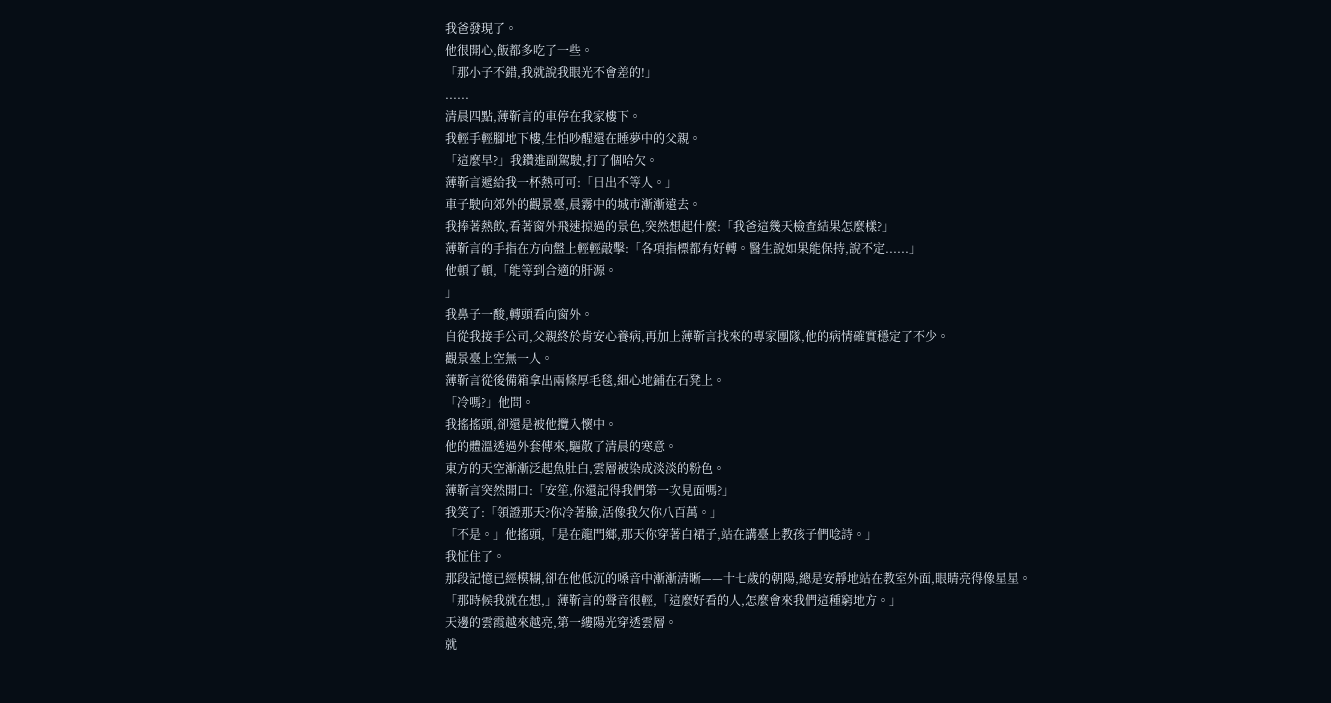我爸發現了。
他很開心,飯都多吃了一些。
「那小子不錯,我就說我眼光不會差的!」
......
清晨四點,薄靳言的車停在我家樓下。
我輕手輕腳地下樓,生怕吵醒還在睡夢中的父親。
「這麼早?」我鑽進副駕駛,打了個哈欠。
薄靳言遞給我一杯熱可可:「日出不等人。」
車子駛向郊外的觀景臺,晨霧中的城市漸漸遠去。
我捧著熱飲,看著窗外飛速掠過的景色,突然想起什麼:「我爸這幾天檢查結果怎麼樣?」
薄靳言的手指在方向盤上輕輕敲擊:「各項指標都有好轉。醫生說如果能保持,說不定......」
他頓了頓,「能等到合適的肝源。
」
我鼻子一酸,轉頭看向窗外。
自從我接手公司,父親終於肯安心養病,再加上薄靳言找來的專家團隊,他的病情確實穩定了不少。
觀景臺上空無一人。
薄靳言從後備箱拿出兩條厚毛毯,細心地鋪在石凳上。
「冷嗎?」他問。
我搖搖頭,卻還是被他攬入懷中。
他的體溫透過外套傳來,驅散了清晨的寒意。
東方的天空漸漸泛起魚肚白,雲層被染成淡淡的粉色。
薄靳言突然開口:「安笙,你還記得我們第一次見面嗎?」
我笑了:「領證那天?你冷著臉,活像我欠你八百萬。」
「不是。」他搖頭,「是在龍門鄉,那天你穿著白裙子,站在講臺上教孩子們唸詩。」
我怔住了。
那段記憶已經模糊,卻在他低沉的嗓音中漸漸清晰——十七歲的朝陽,總是安靜地站在教室外面,眼睛亮得像星星。
「那時候我就在想,」薄靳言的聲音很輕,「這麼好看的人,怎麼會來我們這種窮地方。」
天邊的雲霞越來越亮,第一縷陽光穿透雲層。
就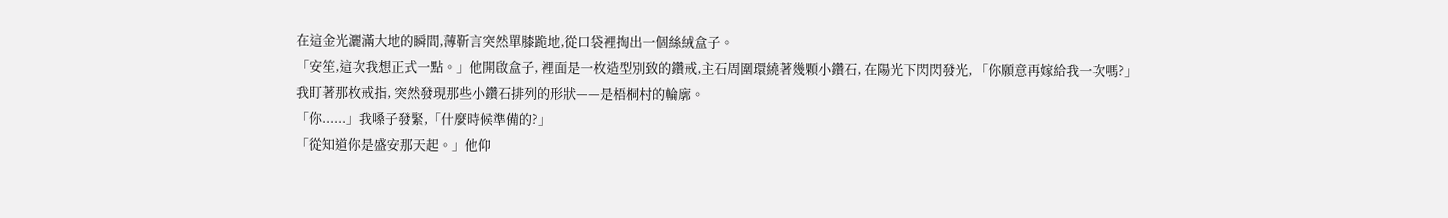在這金光灑滿大地的瞬間,薄靳言突然單膝跪地,從口袋裡掏出一個絲絨盒子。
「安笙,這次我想正式一點。」他開啟盒子, 裡面是一枚造型別致的鑽戒,主石周圍環繞著幾顆小鑽石, 在陽光下閃閃發光, 「你願意再嫁給我一次嗎?」
我盯著那枚戒指, 突然發現那些小鑽石排列的形狀——是梧桐村的輪廓。
「你......」我嗓子發緊,「什麼時候準備的?」
「從知道你是盛安那天起。」他仰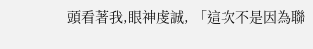頭看著我,眼神虔誠, 「這次不是因為聯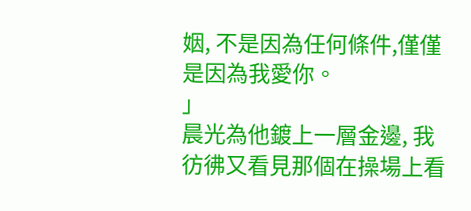姻, 不是因為任何條件,僅僅是因為我愛你。
」
晨光為他鍍上一層金邊, 我彷彿又看見那個在操場上看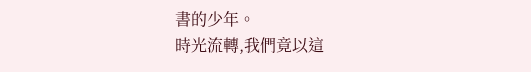書的少年。
時光流轉,我們竟以這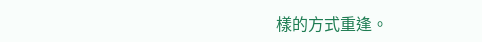樣的方式重逢。